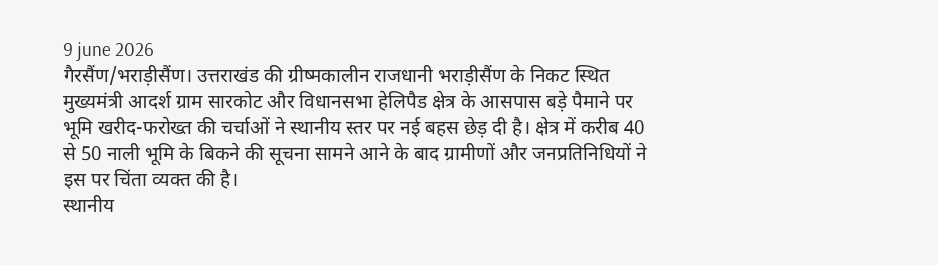9 june 2026
गैरसैंण/भराड़ीसैंण। उत्तराखंड की ग्रीष्मकालीन राजधानी भराड़ीसैंण के निकट स्थित मुख्यमंत्री आदर्श ग्राम सारकोट और विधानसभा हेलिपैड क्षेत्र के आसपास बड़े पैमाने पर भूमि खरीद-फरोख्त की चर्चाओं ने स्थानीय स्तर पर नई बहस छेड़ दी है। क्षेत्र में करीब 40 से 50 नाली भूमि के बिकने की सूचना सामने आने के बाद ग्रामीणों और जनप्रतिनिधियों ने इस पर चिंता व्यक्त की है।
स्थानीय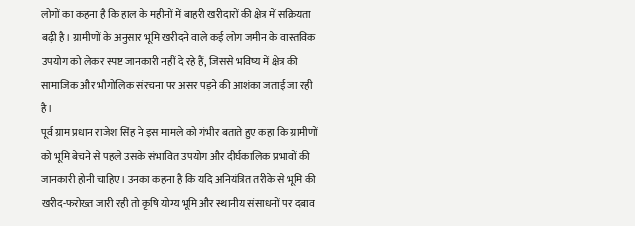लोगों का कहना है कि हाल के महीनों में बाहरी खरीदारों की क्षेत्र में सक्रियता बढ़ी है। ग्रामीणों के अनुसार भूमि खरीदने वाले कई लोग जमीन के वास्तविक उपयोग को लेकर स्पष्ट जानकारी नहीं दे रहे हैं, जिससे भविष्य में क्षेत्र की सामाजिक और भौगोलिक संरचना पर असर पड़ने की आशंका जताई जा रही है।
पूर्व ग्राम प्रधान राजेश सिंह ने इस मामले को गंभीर बताते हुए कहा कि ग्रामीणों को भूमि बेचने से पहले उसके संभावित उपयोग और दीर्घकालिक प्रभावों की जानकारी होनी चाहिए। उनका कहना है कि यदि अनियंत्रित तरीके से भूमि की खरीद-फरोख्त जारी रही तो कृषि योग्य भूमि और स्थानीय संसाधनों पर दबाव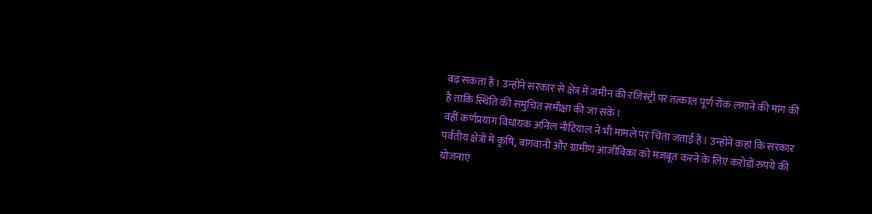बढ़ सकता है। उन्होंने सरकार से क्षेत्र में जमीन की रजिस्ट्री पर तत्काल पूर्ण रोक लगाने की मांग की है ताकि स्थिति की समुचित समीक्षा की जा सके।
वहीं कर्णप्रयाग विधायक अनिल नौटियाल ने भी मामले पर चिंता जताई है। उन्होंने कहा कि सरकार पर्वतीय क्षेत्रों में कृषि, बागवानी और ग्रामीण आजीविका को मजबूत करने के लिए करोड़ों रुपये की योजनाएं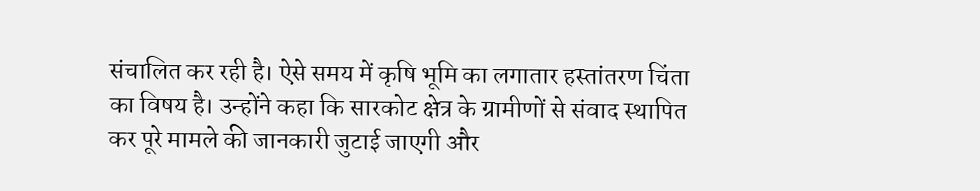संचालित कर रही है। ऐसे समय में कृषि भूमि का लगातार हस्तांतरण चिंता का विषय है। उन्होंने कहा कि सारकोट क्षेत्र के ग्रामीणों से संवाद स्थापित कर पूरे मामले की जानकारी जुटाई जाएगी और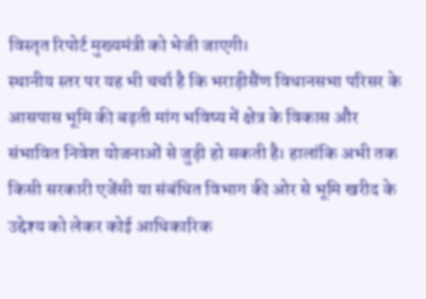विस्तृत रिपोर्ट मुख्यमंत्री को भेजी जाएगी।
स्थानीय स्तर पर यह भी चर्चा है कि भराड़ीसैंण विधानसभा परिसर के आसपास भूमि की बढ़ती मांग भविष्य में क्षेत्र के विकास और संभावित निवेश योजनाओं से जुड़ी हो सकती है। हालांकि अभी तक किसी सरकारी एजेंसी या संबंधित विभाग की ओर से भूमि खरीद के उद्देश्य को लेकर कोई आधिकारिक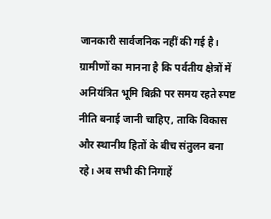जानकारी सार्वजनिक नहीं की गई है।
ग्रामीणों का मानना है कि पर्वतीय क्षेत्रों में अनियंत्रित भूमि बिक्री पर समय रहते स्पष्ट नीति बनाई जानी चाहिए, ताकि विकास और स्थानीय हितों के बीच संतुलन बना रहे। अब सभी की निगाहें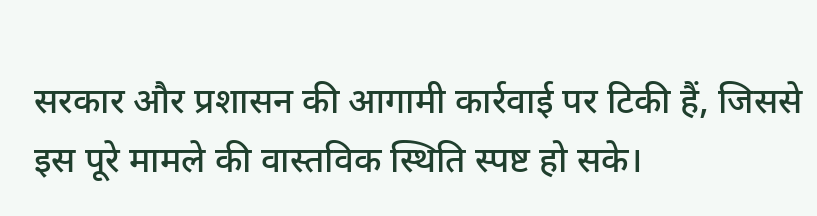सरकार और प्रशासन की आगामी कार्रवाई पर टिकी हैं, जिससे इस पूरे मामले की वास्तविक स्थिति स्पष्ट हो सके।